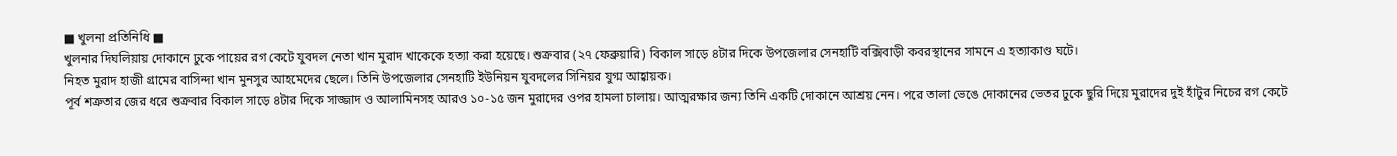■ খুলনা প্রতিনিধি ■
খুলনার দিঘলিয়ায় দোকানে ঢুকে পায়ের রগ কেটে যুবদল নেতা খান মুরাদ খাকেকে হত্যা করা হয়েছে। শুক্রবার (২৭ ফেব্রুয়ারি) বিকাল সাড়ে ৪টার দিকে উপজেলার সেনহাটি বক্সিবাড়ী কবরস্থানের সামনে এ হত্যাকাণ্ড ঘটে।
নিহত মুরাদ হাজী গ্রামের বাসিন্দা খান মুনসুর আহমেদের ছেলে। তিনি উপজেলার সেনহাটি ইউনিয়ন যুবদলের সিনিয়র যুগ্ম আহ্বায়ক।
পূর্ব শত্রুতার জের ধরে শুক্রবার বিকাল সাড়ে ৪টার দিকে সাজ্জাদ ও আলামিনসহ আরও ১০-১৫ জন মুরাদের ওপর হামলা চালায়। আত্মরক্ষার জন্য তিনি একটি দোকানে আশ্রয় নেন। পরে তালা ভেঙে দোকানের ভেতর ঢুকে ছুরি দিয়ে মুরাদের দুই হাঁটুর নিচের রগ কেটে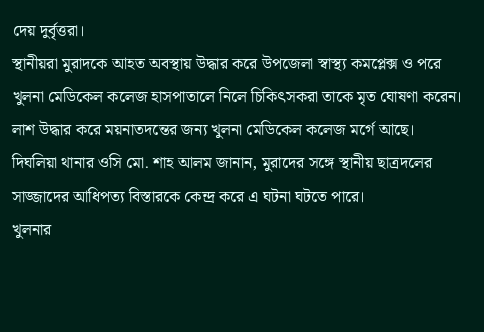দেয় দুর্বৃত্তরা।
স্থানীয়রা মুরাদকে আহত অবস্থায় উদ্ধার করে উপজেলা স্বাস্থ্য কমপ্লেক্স ও পরে খুলনা মেডিকেল কলেজ হাসপাতালে নিলে চিকিৎসকরা তাকে মৃত ঘোষণা করেন। লাশ উদ্ধার করে ময়নাতদন্তের জন্য খুলনা মেডিকেল কলেজ মর্গে আছে।
দিঘলিয়া থানার ওসি মো. শাহ আলম জানান, মুরাদের সঙ্গে স্থানীয় ছাত্রদলের সাজ্জাদের আধিপত্য বিস্তারকে কেন্দ্র করে এ ঘটনা ঘটতে পারে।
খুলনার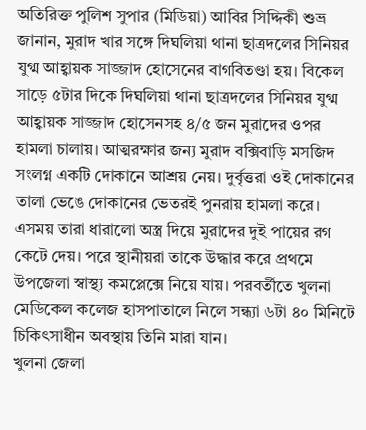অতিরিক্ত পুলিশ সুপার (মিডিয়া) আবির সিদ্দিকী শুভ্র জানান, মুরাদ খার সঙ্গে দিঘলিয়া থানা ছাত্রদলের সিনিয়র যুগ্ম আহ্বায়ক সাজ্জাদ হোসেনের বাগবিতণ্ডা হয়। বিকেল সাড়ে ৫টার দিকে দিঘলিয়া থানা ছাত্রদলের সিনিয়র যুগ্ম আহ্বায়ক সাজ্জাদ হোসেনসহ ৪/৫ জন মুরাদের ওপর হামলা চালায়। আত্মরক্ষার জন্য মুরাদ বক্সিবাড়ি মসজিদ সংলগ্ন একটি দোকানে আশ্রয় নেয়। দুর্বৃত্তরা ওই দোকানের তালা ভেঙে দোকানের ভেতরই পুনরায় হামলা করে। এসময় তারা ধারালো অস্ত্র দিয়ে মুরাদের দুই পায়ের রগ কেটে দেয়। পরে স্থানীয়রা তাকে উদ্ধার করে প্রথমে উপজেলা স্বাস্থ্য কমপ্লেক্সে নিয়ে যায়। পরবর্তীতে খুলনা মেডিকেল কলেজ হাসপাতালে নিলে সন্ধ্যা ৬টা ৪০ মিনিটে চিকিৎসাধীন অবস্থায় তিনি মারা যান।
খুলনা জেলা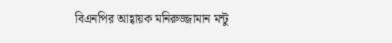বিএনপির আহ্বায়ক মনিরুজ্জামান মন্টু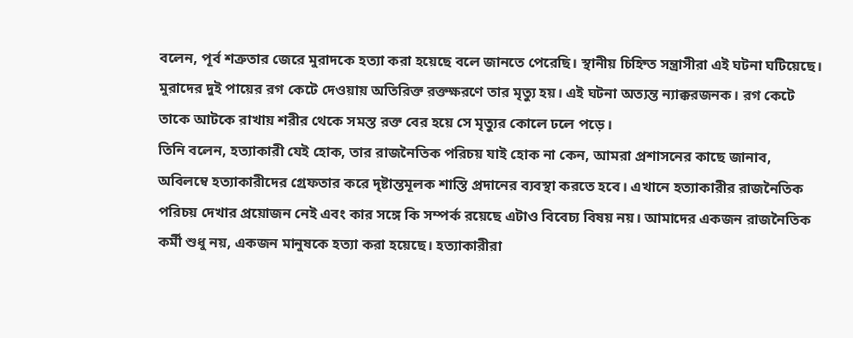বলেন, পূর্ব শত্রুতার জেরে মুরাদকে হত্যা করা হয়েছে বলে জানতে পেরেছি। স্থানীয় চিহ্নিত সন্ত্রাসীরা এই ঘটনা ঘটিয়েছে। মুরাদের দুই পায়ের রগ কেটে দেওয়ায় অতিরিক্ত রক্তক্ষরণে তার মৃত্যু হয়। এই ঘটনা অত্যন্ত ন্যাক্করজনক। রগ কেটে তাকে আটকে রাখায় শরীর থেকে সমস্ত রক্ত বের হয়ে সে মৃত্যুর কোলে ঢলে পড়ে।
তিনি বলেন, হত্যাকারী যেই হোক, তার রাজনৈতিক পরিচয় যাই হোক না কেন, আমরা প্রশাসনের কাছে জানাব, অবিলম্বে হত্যাকারীদের গ্রেফতার করে দৃষ্টান্তমূলক শাস্তি প্রদানের ব্যবস্থা করতে হবে। এখানে হত্যাকারীর রাজনৈতিক পরিচয় দেখার প্রয়োজন নেই এবং কার সঙ্গে কি সম্পর্ক রয়েছে এটাও বিবেচ্য বিষয় নয়। আমাদের একজন রাজনৈতিক কর্মী শুধু নয়, একজন মানুষকে হত্যা করা হয়েছে। হত্যাকারীরা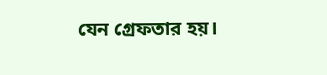যেন গ্রেফতার হয়।